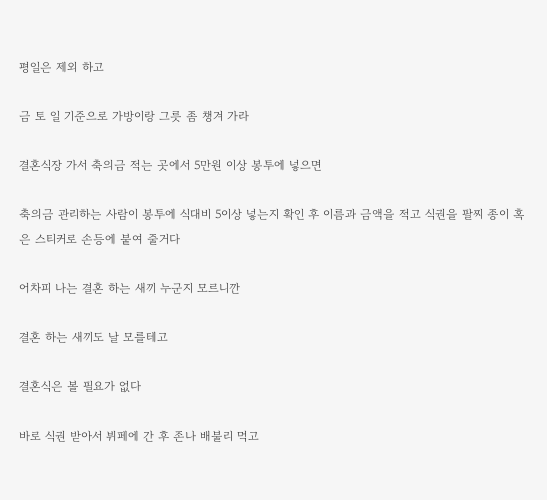평일은 제외 하고

금 토 일 기준으로 가방이랑 그릇 좀 챙겨 가라

결혼식장 가서 축의금 적는 곳에서 5만원 이상 봉투에 넣으면

축의금 관리하는 사람이 봉투에 식대비 5이상 넣는지 확인 후 이름과 금액을 적고 식권을 팔찌 종이 혹은 스티커로 손등에 붙여 줄거다

어차피 나는 결혼 하는 새끼 누군지 모르니깐

결혼 하는 새끼도 날 모를테고

결혼식은 볼 필요가 없다

바로 식권 받아서 뷔페에 간 후 존나 배불리 먹고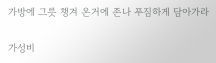가방에 그릇 챙겨 온거에 존나 푸짐하게 담아가라

가성비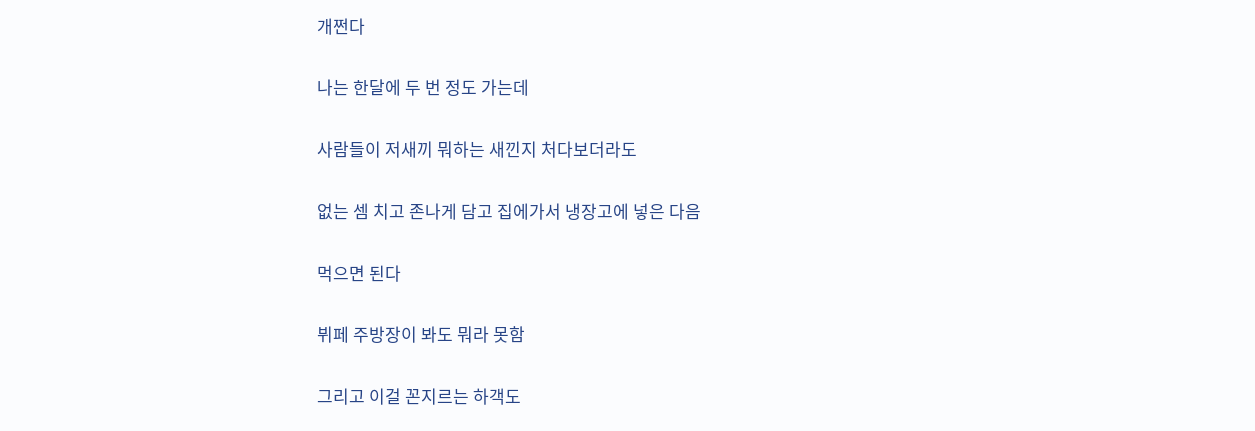개쩐다

나는 한달에 두 번 정도 가는데

사람들이 저새끼 뭐하는 새낀지 처다보더라도

없는 셈 치고 존나게 담고 집에가서 냉장고에 넣은 다음

먹으면 된다

뷔페 주방장이 봐도 뭐라 못함

그리고 이걸 꼰지르는 하객도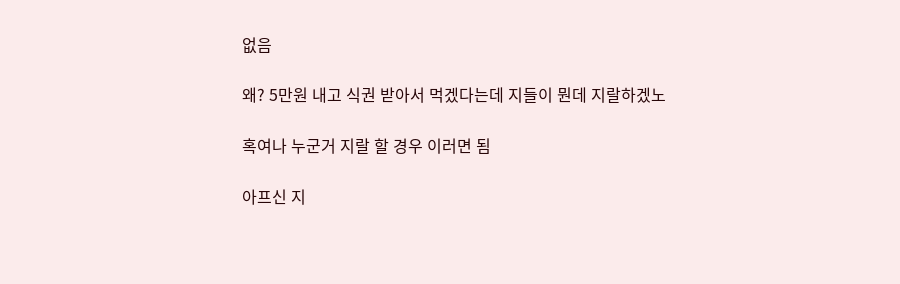없음

왜? 5만원 내고 식권 받아서 먹겠다는데 지들이 뭔데 지랄하겠노

혹여나 누군거 지랄 할 경우 이러면 됨

아프신 지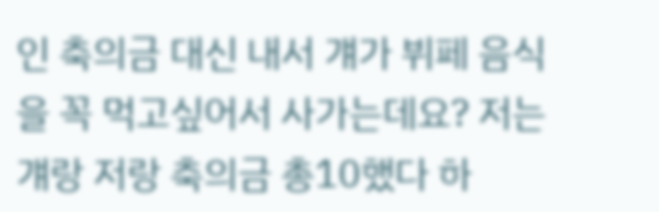인 축의금 대신 내서 걔가 뷔페 음식을 꼭 먹고싶어서 사가는데요? 저는 걔랑 저랑 축의금 총10했다 하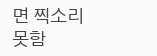면 찍소리 못함